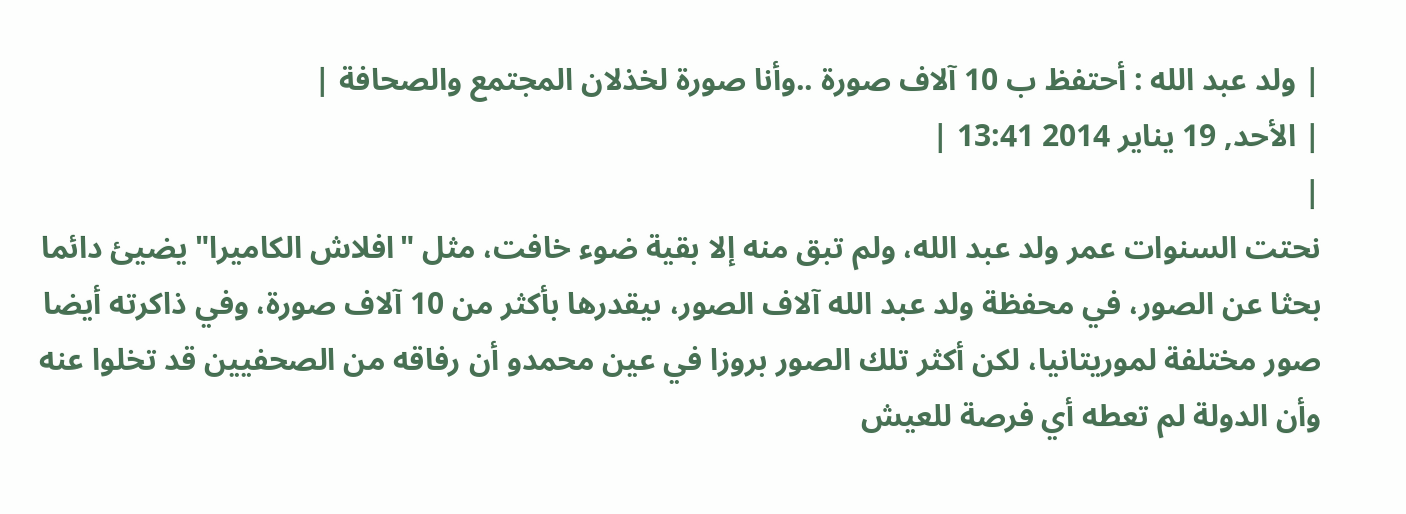| ولد عبد الله : أحتفظ ب 10 آلاف صورة ..وأنا صورة لخذلان المجتمع والصحافة |
| الأحد, 19 يناير 2014 13:41 |
|
نحتت السنوات عمر ولد عبد الله، ولم تبق منه إلا بقية ضوء خافت، مثل "افلاش الكاميرا" يضيئ دائما بحثا عن الصور، في محفظة ولد عبد الله آلاف الصور، ىيقدرها بأكثر من 10 آلاف صورة، وفي ذاكرته أيضا صور مختلفة لموريتانيا، لكن أكثر تلك الصور بروزا في عين محمدو أن رفاقه من الصحفيين قد تخلوا عنه وأن الدولة لم تعطه أي فرصة للعيش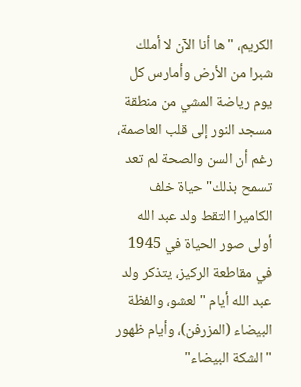الكريم، " ها أنا الآن لا أملك شبرا من الأرض وأمارس كل يوم رياضة المشي من منطقة مسجد النور إلى قلب العاصمة، رغم أن السن والصحة لم تعد تسمح بذلك" حياة خلف الكاميرا التقط ولد عبد الله أولى صور الحياة في 1945 في مقاطعة الركيز، يتذكر ولد عبد الله أيام " لعشو، والفظة البيضاء (المزرفن)، وأيام ظهور "الشكة البيضاء"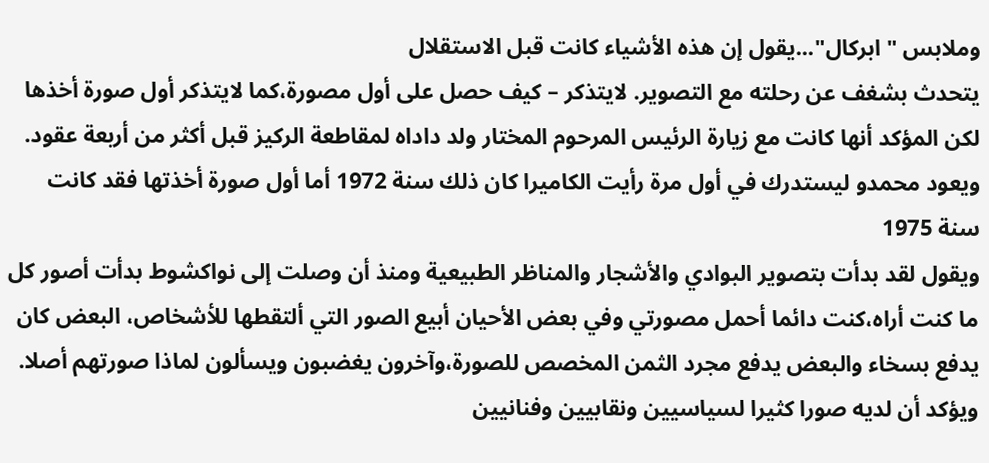وملابس " ابركال"...يقول إن هذه الأشياء كانت قبل الاستقلال
يتحدث بشغف عن رحلته مع التصوير. لايتذكر – كيف حصل على أول مصورة،كما لايتذكر أول صورة أخذها لكن المؤكد أنها كانت مع زيارة الرئيس المرحوم المختار ولد داداه لمقاطعة الركيز قبل أكثر من أربعة عقود. ويعود محمدو ليستدرك في أول مرة رأيت الكاميرا كان ذلك سنة 1972 أما أول صورة أخذتها فقد كانت سنة 1975
ويقول لقد بدأت بتصوير البوادي والأشجار والمناظر الطبيعية ومنذ أن وصلت إلى نواكشوط بدأت أصور كل ما كنت أراه،كنت دائما أحمل مصورتي وفي بعض الأحيان أبيع الصور التي ألتقطها للأشخاص، البعض كان يدفع بسخاء والبعض يدفع مجرد الثمن المخصص للصورة،وآخرون يغضبون ويسألون لماذا صورتهم أصلا. ويؤكد أن لديه صورا كثيرا لسياسيين ونقابيين وفنانيين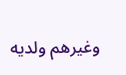وغيرهم ولديه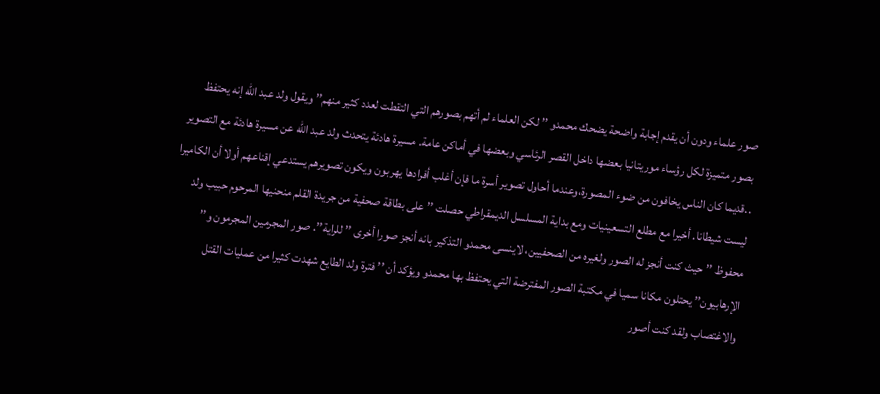صور علماء ودون أن يقدم إجابة واضحة يضحك محمدو ’’ لكن العلماء لم أتهم بصورهم التي التقطت لعدد كثير منهم’’ ويقول ولد عبد الله إنه يحتفظ بصور متميزة لكل رؤساء موريتانيا بعضها داخل القصر الرئاسي وبعضها في أماكن عامة. مسيرة هادئة يتحدث ولد عبد الله عن مسيرة هادئة مع التصوير ..قديما كان الناس يخافون من ضوء المصورة،وعندما أحاول تصوير أسرة ما فإن أغلب أفرادها يهربون ويكون تصويرهم يستدعي إقناعهم أولا أن الكاميرا ليست شيطانا. أخيرا مع مطلع التسعينيات ومع بداية المسلسل الديمقراطي حصلت ’’ على بطاقة صحفية من جريدة القلم منحنيها المرحوم حبيب ولد محفوظ ’’ حيث كنت أنجز له الصور ولغيره من الصحفيين، لاينسى محمدو التذكير بانه أنجز صورا أخرى ’’ للراية’’. صور المجرمين المجرمون و’’ الإرهابيون’’ يحتلون مكانا سميا في مكتبة الصور المفترضة التي يحتفظ بها محمدو ويؤكد أن ’’ فترة ولد الطايع شهدت كثيرا من عمليات القتل والاغتصاب ولقد كنت أصور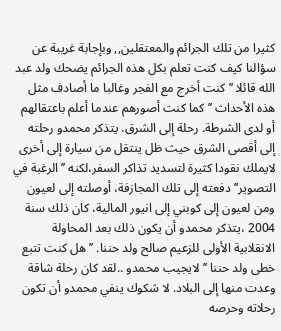كثيرا من تلك الجرائم والمعتقلين,, وبإجابة غريبة عن سؤالنا كيف كنت تعلم بكل هذه الجرائم يضحك ولد عبد الله قائلا ’’ كنت أخرج مع الفجر وغالبا ما أصادف مثل هذه الأحداث ’’ كما كنت أصورهم عندما أعلم باعتقالهم أو لدى الشرطة. رحلة إلى الشرق. يتذكر محمدو رحلته إلى أقصى الشرق حيث ظل ينتقل من سيارة إلى أخرى لايملك نقودا كثيرة لتسديد تذاكر السفر،لكنه ’’ الرغبة في التصوير’’دفعته إلى تلك المجازفة، أوصلته إلى لعيون ومن لعيون إلى كوبني إلى انيور المالية، كان ذلك سنة 2004 ،يتذكر محمدو أن يكون ذلك بعد المحاولة الانقلابية الأولى للزعيم صالح ولد حننا. ’’ هل كنت تتبع خطى ولد حننا ’’ لايجيب محمدو ..لقد كان رحلة شاقة وعدت منها إلى البلاد. لا شكوك ينفي محمدو أن تكون رحلاته وحرصه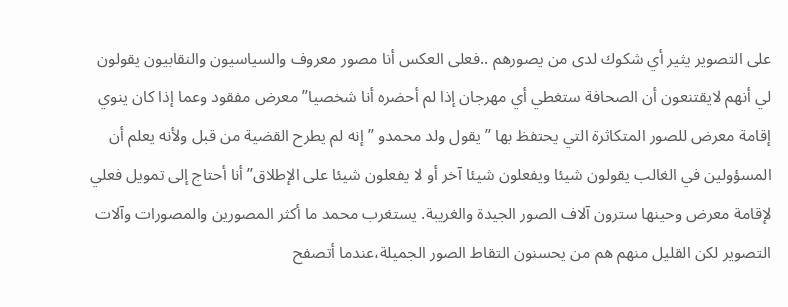على التصوير يثير أي شكوك لدى من يصورهم ..فعلى العكس أنا مصور معروف والسياسيون والنقابيون يقولون لي أنهم لايقتنعون أن الصحافة ستغطي أي مهرجان إذا لم أحضره أنا شخصيا’’ معرض مفقود وعما إذا كان ينوي إقامة معرض للصور المتكاثرة التي يحتفظ بها ’’ يقول ولد محمدو ’’ إنه لم يطرح القضية من قبل ولأنه يعلم أن المسؤولين في الغالب يقولون شيئا ويفعلون شيئا آخر أو لا يفعلون شيئا على الإطلاق’’ أنا أحتاج إلى تمويل فعلي لإقامة معرض وحينها سترون آلاف الصور الجيدة والغريبة. يستغرب محمد ما أكثر المصورين والمصورات وآلات التصوير لكن القليل منهم هم من يحسنون التقاط الصور الجميلة،عندما أتصفح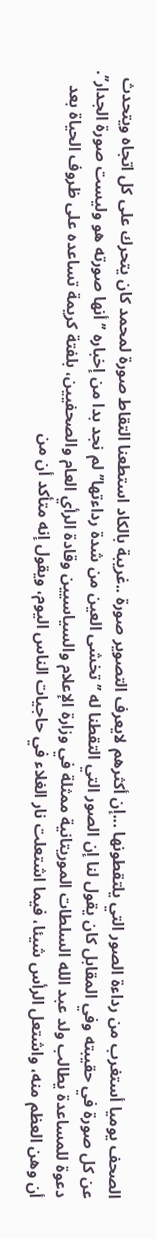الصحف يوميا أستغرب من رداءة الصور التي يلتقطونها ...إن أكثرهم لايعرف التصوير صورة ..غريبة بالكاد استطعنا التقاط صورة لمحمد كان يتحرك على كل اتجاه ويتحدث عن كل صورة في حقيبته وفي المقابل كان يقول لنا إن الصور التي التقطنا له ’’ تخشى العين من شدة رداءتها’’ لم نجد بدا من إخباره ’’ أنها صورته هو وليست صورة الجدار’’. دعوة للمساعدة يطالب ولد عبد الله السلطات الموريتانية ممثلة في وزارة الإعلام والسياسيين وقادة الرأي العام والصحفيين، بلفتة كريمة تساعده على ظروف الحياة بعد أن وهن العظم منه، واشتعل الرأس شيئا، فيما اشتعلت نار الغلاء في حاجيات الناس اليوم، ويقول إنه متأكد أن من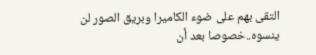التقى بهم على ضوء الكاميرا وبريق الصور لن ينسوه..خصوصا بعد أن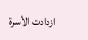ازدادت الأسرة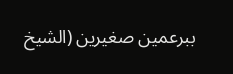ببرعمين صغيرين (الشيخ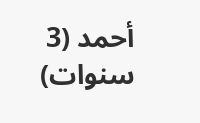أحمد (3 سنوات)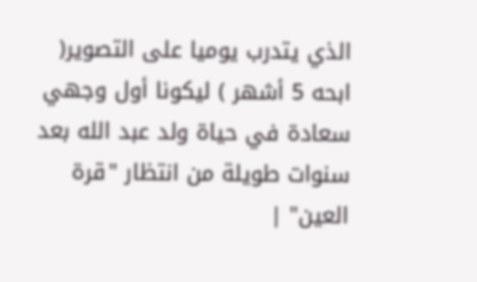الذي يتدرب يوميا على التصوير( ابحه 5 أشهر ) ليكونا أول وجهي سعادة في حياة ولد عبد الله بعد سنوات طويلة من انتظار "قرة العين" |